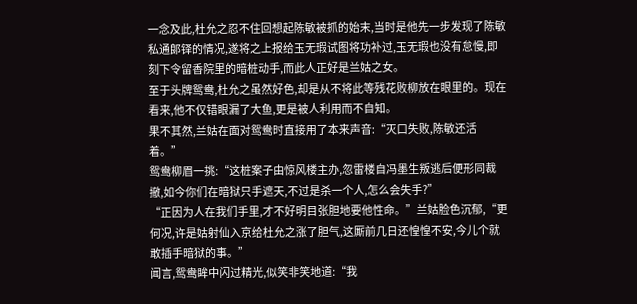一念及此,杜允之忍不住回想起陈敏被抓的始末,当时是他先一步发现了陈敏私通郞铎的情况,遂将之上报给玉无瑕试图将功补过,玉无瑕也没有怠慢,即刻下令留香院里的暗桩动手,而此人正好是兰姑之女。
至于头牌鸳鸯,杜允之虽然好色,却是从不将此等残花败柳放在眼里的。现在看来,他不仅错眼漏了大鱼,更是被人利用而不自知。
果不其然,兰姑在面对鸳鸯时直接用了本来声音:“灭口失败,陈敏还活着。”
鸳鸯柳眉一挑:“这桩案子由惊风楼主办,忽雷楼自冯墨生叛逃后便形同裁撤,如今你们在暗狱只手遮天,不过是杀一个人,怎么会失手?”
“正因为人在我们手里,才不好明目张胆地要他性命。”兰姑脸色沉郁,“更何况,许是姑射仙入京给杜允之涨了胆气,这厮前几日还惶惶不安,今儿个就敢插手暗狱的事。”
闻言,鸳鸯眸中闪过精光,似笑非笑地道:“我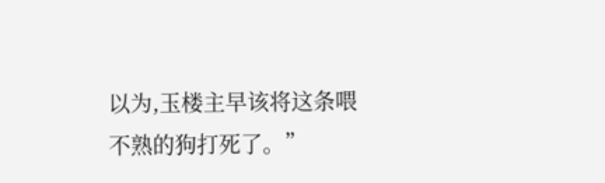以为,玉楼主早该将这条喂不熟的狗打死了。”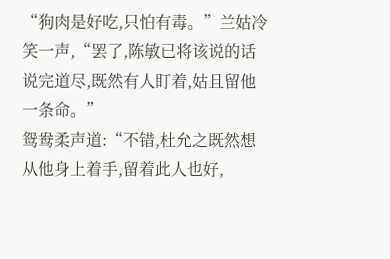“狗肉是好吃,只怕有毒。”兰姑冷笑一声,“罢了,陈敏已将该说的话说完道尽,既然有人盯着,姑且留他一条命。”
鸳鸯柔声道:“不错,杜允之既然想从他身上着手,留着此人也好,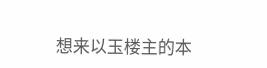想来以玉楼主的本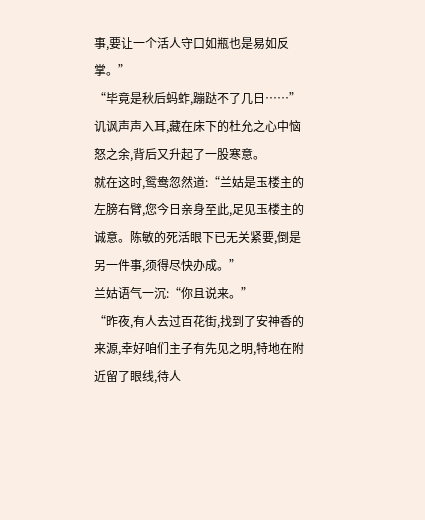事,要让一个活人守口如瓶也是易如反掌。”
“毕竟是秋后蚂蚱,蹦跶不了几日……”
讥讽声声入耳,藏在床下的杜允之心中恼怒之余,背后又升起了一股寒意。
就在这时,鸳鸯忽然道:“兰姑是玉楼主的左膀右臂,您今日亲身至此,足见玉楼主的诚意。陈敏的死活眼下已无关紧要,倒是另一件事,须得尽快办成。”
兰姑语气一沉:“你且说来。”
“昨夜,有人去过百花街,找到了安神香的来源,幸好咱们主子有先见之明,特地在附近留了眼线,待人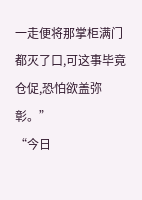一走便将那掌柜满门都灭了口,可这事毕竟仓促,恐怕欲盖弥彰。”
“今日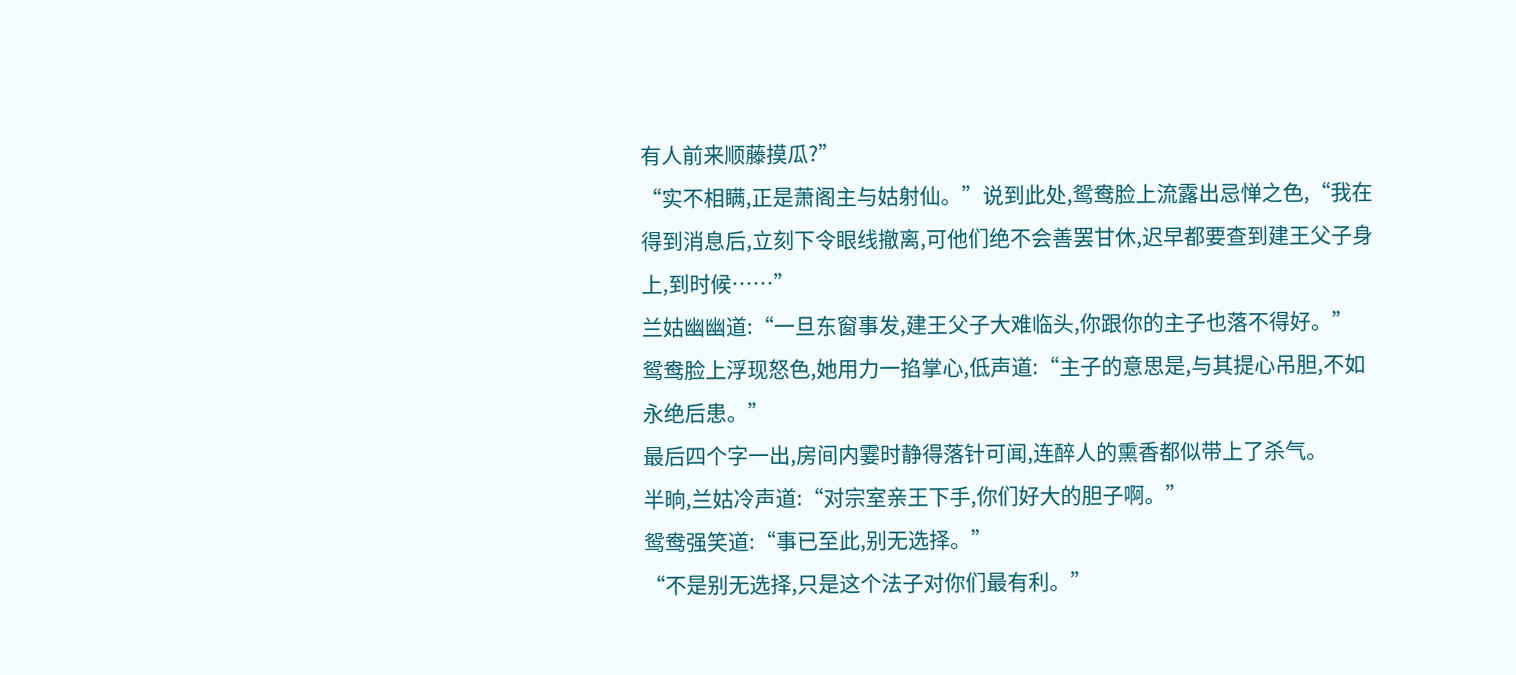有人前来顺藤摸瓜?”
“实不相瞒,正是萧阁主与姑射仙。”说到此处,鸳鸯脸上流露出忌惮之色,“我在得到消息后,立刻下令眼线撤离,可他们绝不会善罢甘休,迟早都要查到建王父子身上,到时候……”
兰姑幽幽道:“一旦东窗事发,建王父子大难临头,你跟你的主子也落不得好。”
鸳鸯脸上浮现怒色,她用力一掐掌心,低声道:“主子的意思是,与其提心吊胆,不如永绝后患。”
最后四个字一出,房间内霎时静得落针可闻,连醉人的熏香都似带上了杀气。
半晌,兰姑冷声道:“对宗室亲王下手,你们好大的胆子啊。”
鸳鸯强笑道:“事已至此,别无选择。”
“不是别无选择,只是这个法子对你们最有利。”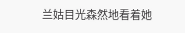兰姑目光森然地看着她